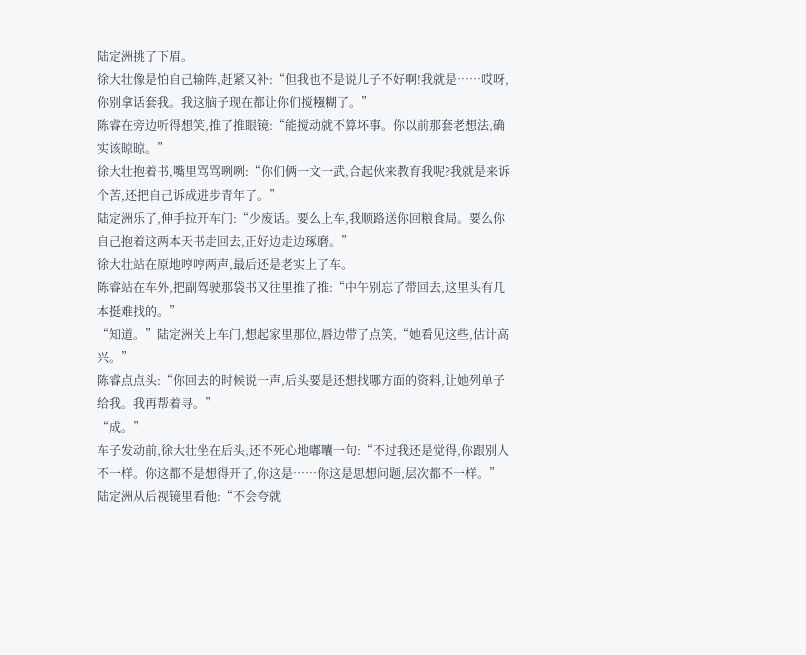陆定洲挑了下眉。
徐大壮像是怕自己输阵,赶紧又补:“但我也不是说儿子不好啊!我就是……哎呀,你别拿话套我。我这脑子现在都让你们搅糨糊了。”
陈睿在旁边听得想笑,推了推眼镜:“能搅动就不算坏事。你以前那套老想法,确实该晾晾。”
徐大壮抱着书,嘴里骂骂咧咧:“你们俩一文一武,合起伙来教育我呢?我就是来诉个苦,还把自己诉成进步青年了。”
陆定洲乐了,伸手拉开车门:“少废话。要么上车,我顺路送你回粮食局。要么你自己抱着这两本天书走回去,正好边走边琢磨。”
徐大壮站在原地哼哼两声,最后还是老实上了车。
陈睿站在车外,把副驾驶那袋书又往里推了推:“中午别忘了带回去,这里头有几本挺难找的。”
“知道。”陆定洲关上车门,想起家里那位,唇边带了点笑,“她看见这些,估计高兴。”
陈睿点点头:“你回去的时候说一声,后头要是还想找哪方面的资料,让她列单子给我。我再帮着寻。”
“成。”
车子发动前,徐大壮坐在后头,还不死心地嘟囔一句:“不过我还是觉得,你跟别人不一样。你这都不是想得开了,你这是……你这是思想问题,层次都不一样。”
陆定洲从后视镜里看他:“不会夸就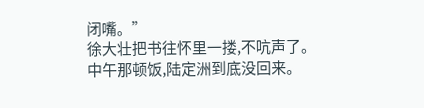闭嘴。”
徐大壮把书往怀里一搂,不吭声了。
中午那顿饭,陆定洲到底没回来。